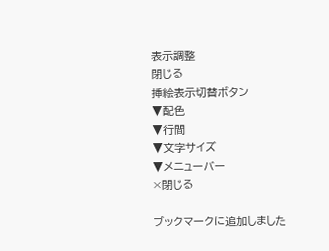表示調整
閉じる
挿絵表示切替ボタン
▼配色
▼行間
▼文字サイズ
▼メニューバー
×閉じる

ブックマークに追加しました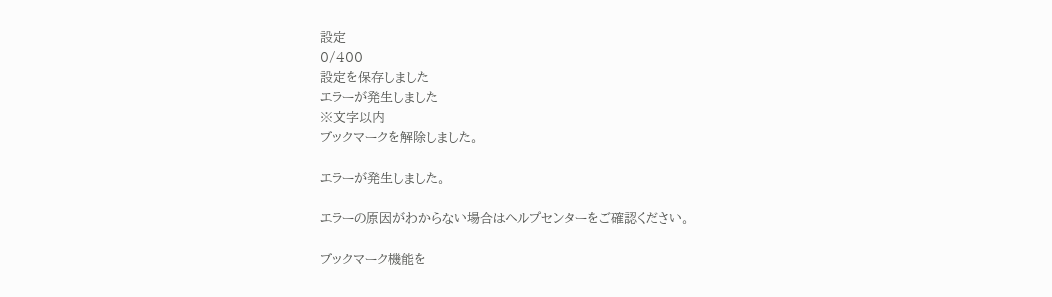設定
0/400
設定を保存しました
エラーが発生しました
※文字以内
ブックマークを解除しました。

エラーが発生しました。

エラーの原因がわからない場合はヘルプセンターをご確認ください。

ブックマーク機能を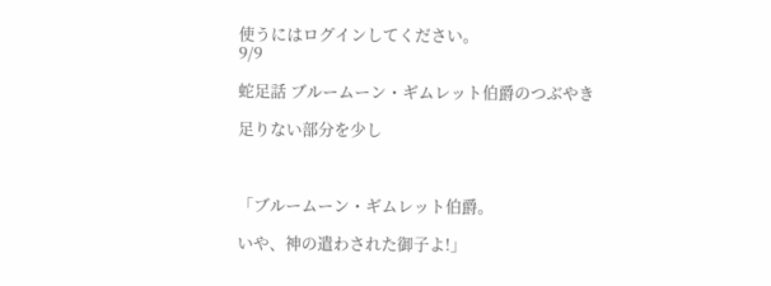使うにはログインしてください。
9/9

蛇足話 ブルームーン・ギムレット伯爵のつぶやき

足りない部分を少し



「ブルームーン・ギムレット伯爵。

いや、神の遣わされた御子よ!」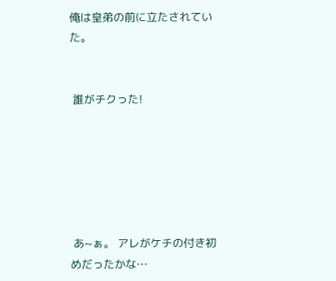俺は皇弟の前に立たされていた。


 誰がチクった!






 あ~ぁ。 アレがケチの付き初めだったかな…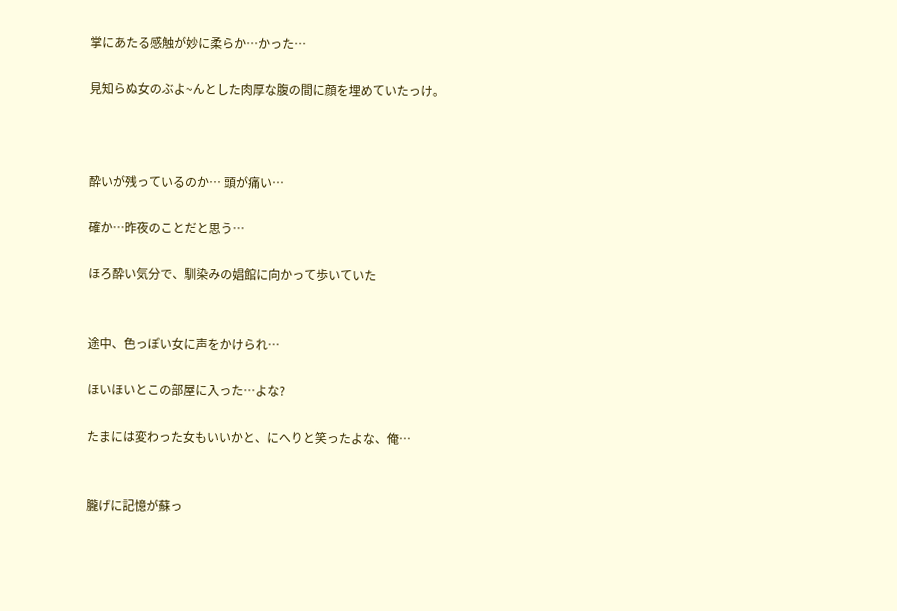掌にあたる感触が妙に柔らか…かった…

見知らぬ女のぶよ~んとした肉厚な腹の間に顔を埋めていたっけ。



酔いが残っているのか… 頭が痛い…

確か…昨夜のことだと思う…

ほろ酔い気分で、馴染みの娼館に向かって歩いていた


途中、色っぽい女に声をかけられ…

ほいほいとこの部屋に入った…よな?

たまには変わった女もいいかと、にへりと笑ったよな、俺…


朧げに記憶が蘇っ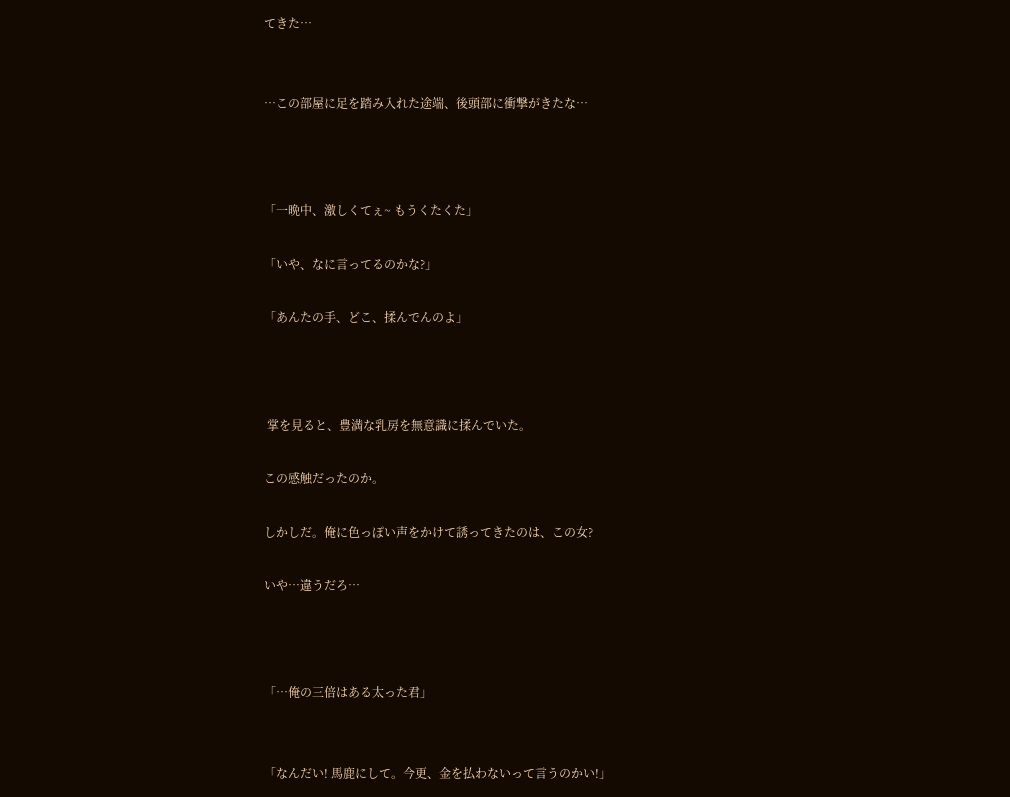てきた…


…この部屋に足を踏み入れた途端、後頭部に衝撃がきたな…



「一晩中、激しくてぇ~ もうくたくた」

「いや、なに言ってるのかな?」

「あんたの手、どこ、揉んでんのよ」



 掌を見ると、豊満な乳房を無意識に揉んでいた。

この感触だったのか。

しかしだ。俺に色っぽい声をかけて誘ってきたのは、この女?

いや…違うだろ…



「…俺の三倍はある太った君」


「なんだい! 馬鹿にして。今更、金を払わないって言うのかい!」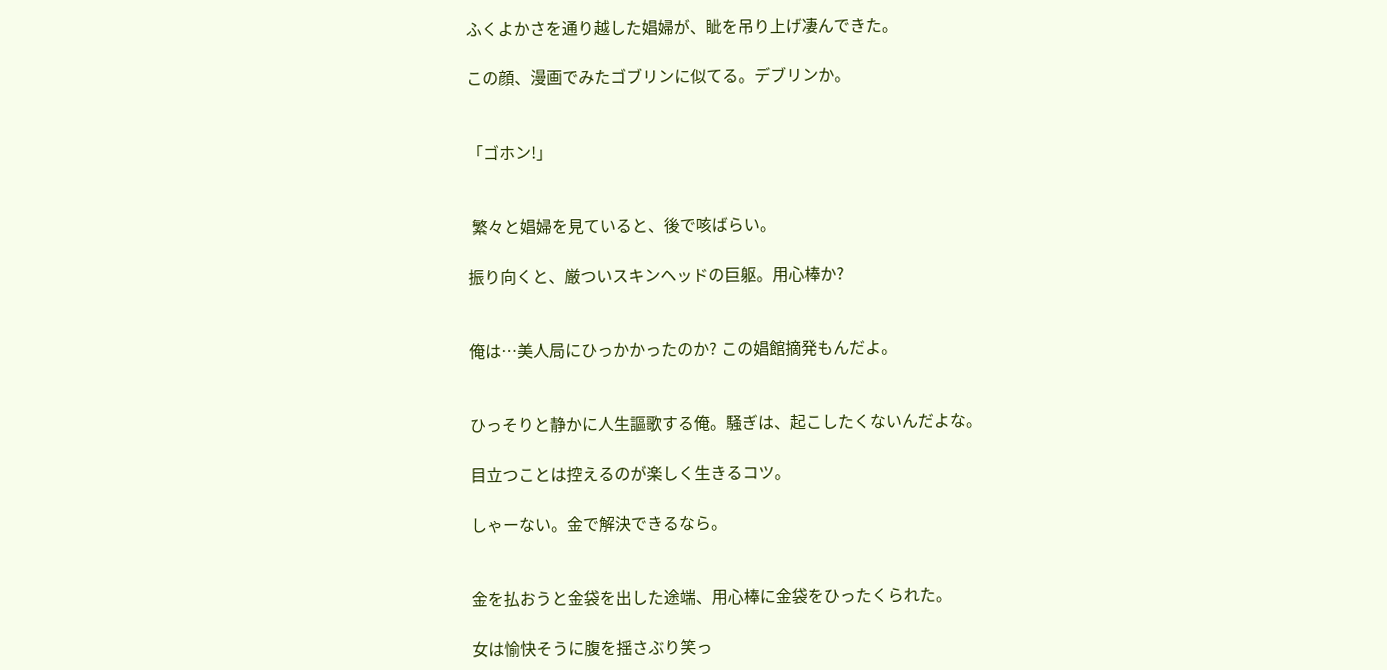ふくよかさを通り越した娼婦が、眦を吊り上げ凄んできた。

この顔、漫画でみたゴブリンに似てる。デブリンか。


「ゴホン!」


 繁々と娼婦を見ていると、後で咳ばらい。

振り向くと、厳ついスキンヘッドの巨躯。用心棒か?


俺は…美人局にひっかかったのか? この娼館摘発もんだよ。


ひっそりと静かに人生謳歌する俺。騒ぎは、起こしたくないんだよな。

目立つことは控えるのが楽しく生きるコツ。

しゃーない。金で解決できるなら。


金を払おうと金袋を出した途端、用心棒に金袋をひったくられた。

女は愉快そうに腹を揺さぶり笑っ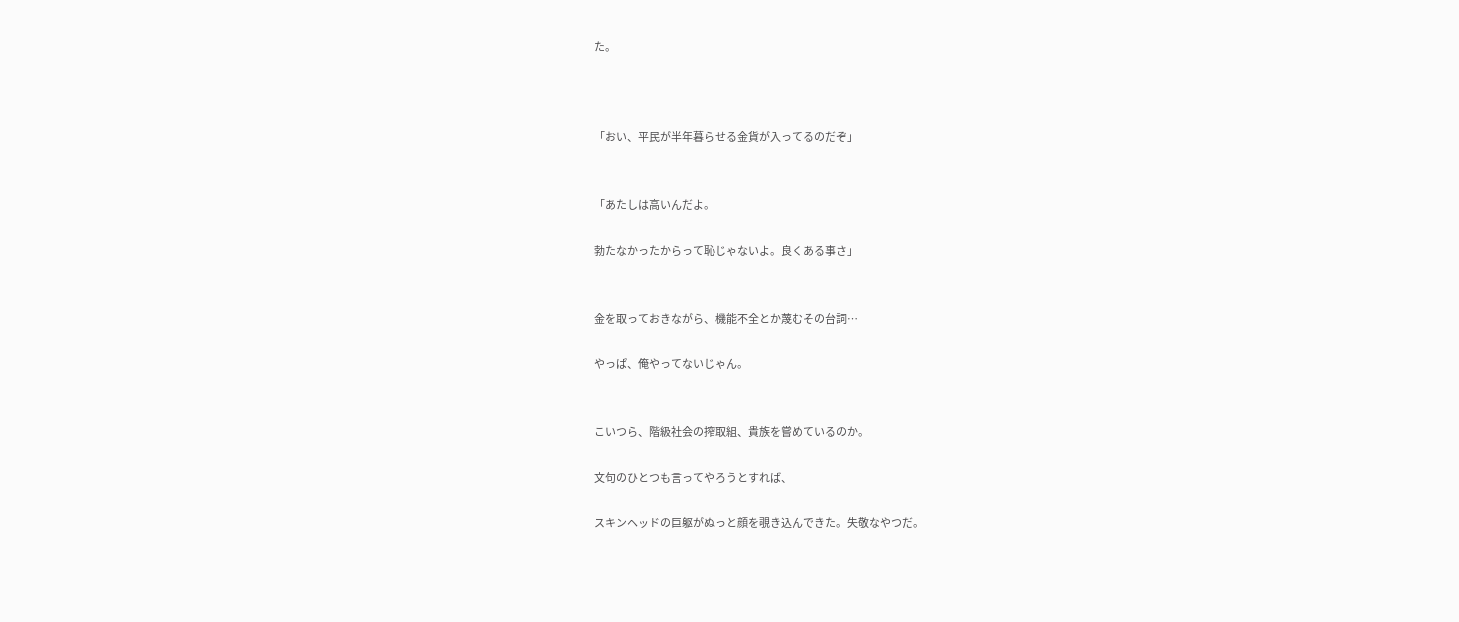た。



「おい、平民が半年暮らせる金貨が入ってるのだぞ」


「あたしは高いんだよ。

勃たなかったからって恥じゃないよ。良くある事さ」


金を取っておきながら、機能不全とか蔑むその台詞…

やっぱ、俺やってないじゃん。


こいつら、階級社会の搾取組、貴族を嘗めているのか。

文句のひとつも言ってやろうとすれば、

スキンヘッドの巨躯がぬっと顔を覗き込んできた。失敬なやつだ。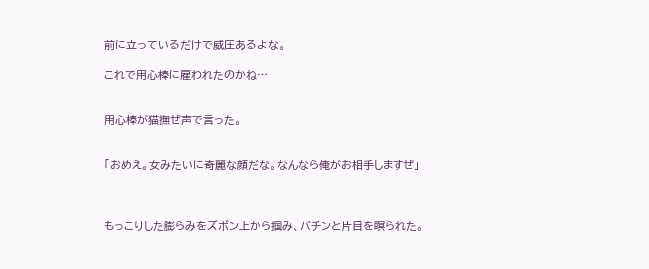前に立っているだけで威圧あるよな。

これで用心棒に雇われたのかね…


用心棒が猫撫ぜ声で言った。


「おめえ。女みたいに奇麗な顔だな。なんなら俺がお相手しますぜ」



もっこりした膨らみをズボン上から掴み、バチンと片目を瞑られた。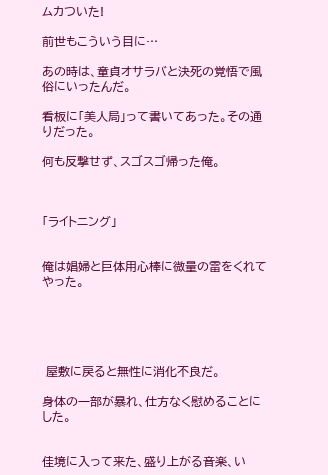ムカついた!

前世もこういう目に…

あの時は、童貞オサラバと決死の覚悟で風俗にいったんだ。

看板に「美人局」って書いてあった。その通りだった。

何も反撃せず、スゴスゴ帰った俺。



「ライトニング」


俺は娼婦と巨体用心棒に微量の雷をくれてやった。





 屋敷に戻ると無性に消化不良だ。

身体の一部が暴れ、仕方なく慰めることにした。


佳境に入って来た、盛り上がる音楽、い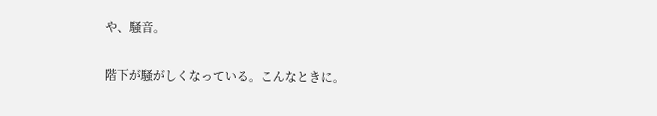や、騒音。

階下が騒がしくなっている。こんなときに。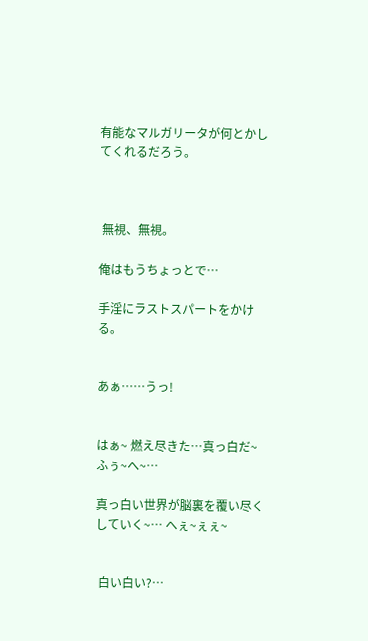有能なマルガリータが何とかしてくれるだろう。



 無視、無視。

俺はもうちょっとで…

手淫にラストスパートをかける。


あぁ……うっ!


はぁ~ 燃え尽きた…真っ白だ~ ふぅ~へ~…

真っ白い世界が脳裏を覆い尽くしていく~… へぇ~ぇぇ~


 白い白い?…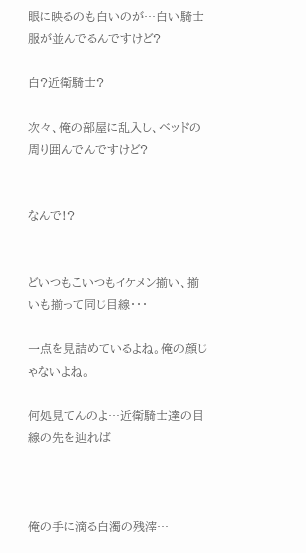眼に映るのも白いのが…白い騎士服が並んでるんですけど?

白?近衛騎士?

次々、俺の部屋に乱入し、ベッドの周り囲んでんですけど?


なんで!?


どいつもこいつもイケメン揃い、揃いも揃って同じ目線・・・

一点を見詰めているよね。俺の顔じゃないよね。

何処見てんのよ…近衛騎士達の目線の先を辿れば



俺の手に滴る白濁の残滓…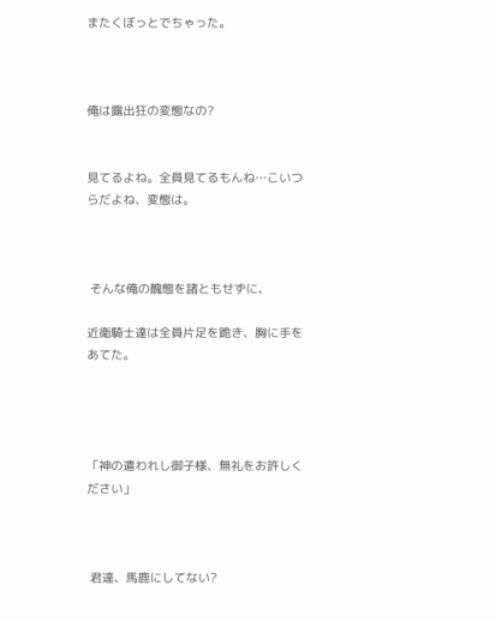またくぼっとでちゃった。



俺は露出狂の変態なの?


見てるよね。全員見てるもんね…こいつらだよね、変態は。



 そんな俺の醜態を諸ともせずに、

近衛騎士達は全員片足を跪き、胸に手をあてた。




「神の遣われし御子様、無礼をお許しください」



 君達、馬鹿にしてない?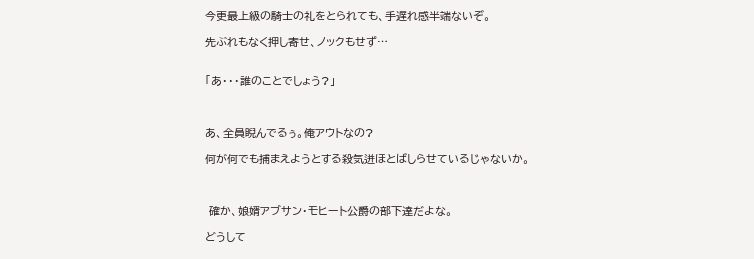今更最上級の騎士の礼をとられても、手遅れ感半端ないぞ。

先ぶれもなく押し寄せ、ノックもせず…


「あ・・・誰のことでしょう?」



あ、全員睨んでるぅ。俺アウトなの?

何が何でも捕まえようとする殺気迸ほとばしらせているじゃないか。



 確か、娘婿アブサン・モヒート公爵の部下達だよな。

どうして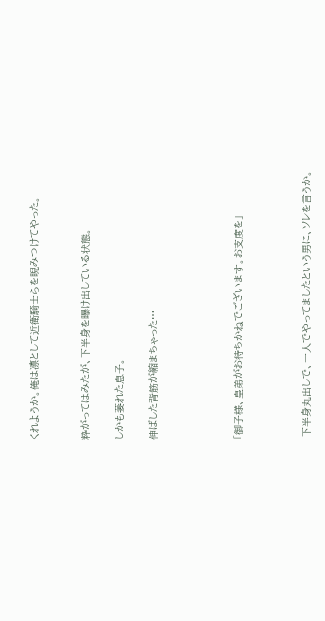くれようか。俺は凛として近衛騎士らを睨みつけてやった。


粋がってはみたが、下半身を曝け出している状態。

しかも萎れた息子。

伸ばした背筋が縮まちゃった…




「御子様、皇弟がお待ちかねでございます。お支度を」



 下半身丸出しで、一人でやってましたという男に、ソレを言うか。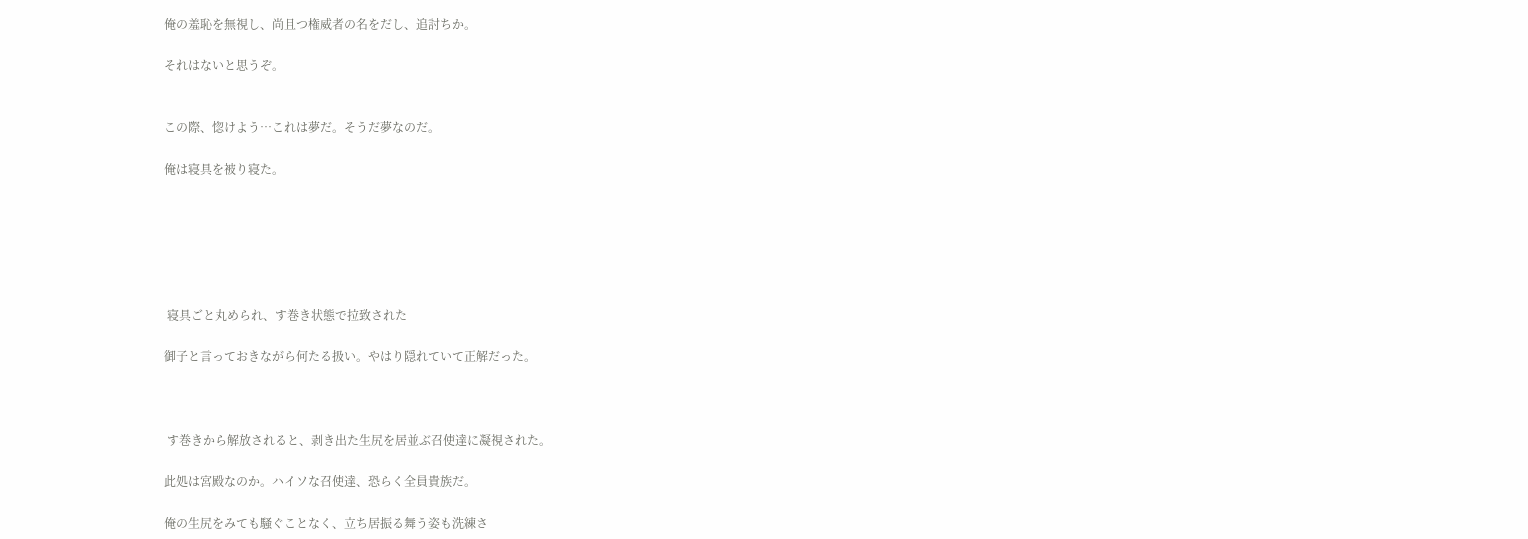俺の羞恥を無視し、尚且つ権威者の名をだし、追討ちか。

それはないと思うぞ。


この際、惚けよう…これは夢だ。そうだ夢なのだ。

俺は寝具を被り寝た。






 寝具ごと丸められ、す巻き状態で拉致された

御子と言っておきながら何たる扱い。やはり隠れていて正解だった。



 す巻きから解放されると、剥き出た生尻を居並ぶ召使達に凝視された。

此処は宮殿なのか。ハイソな召使達、恐らく全員貴族だ。

俺の生尻をみても騒ぐことなく、立ち居振る舞う姿も洗練さ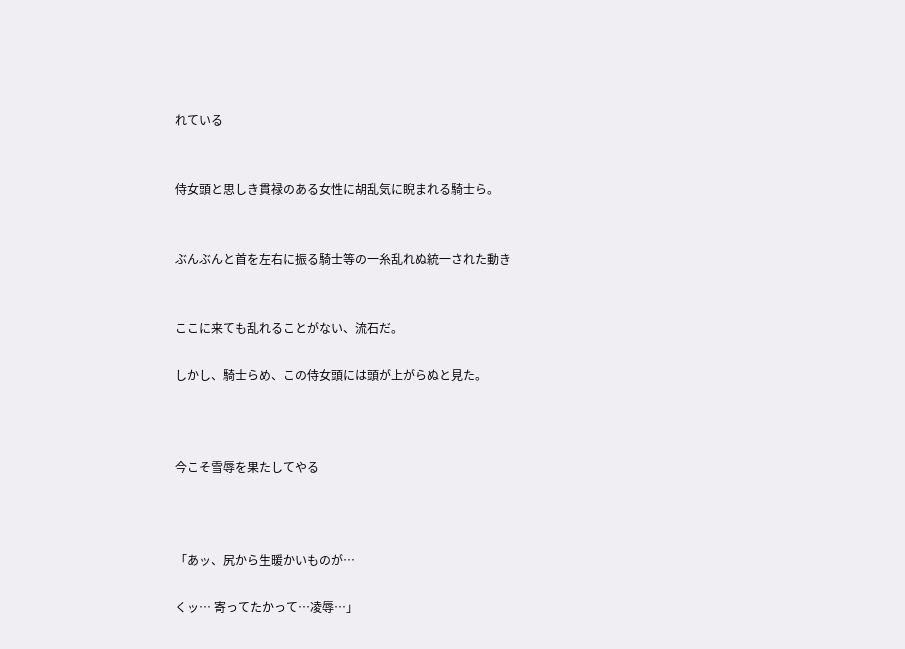れている


侍女頭と思しき貫禄のある女性に胡乱気に睨まれる騎士ら。


ぶんぶんと首を左右に振る騎士等の一糸乱れぬ統一された動き


ここに来ても乱れることがない、流石だ。

しかし、騎士らめ、この侍女頭には頭が上がらぬと見た。



今こそ雪辱を果たしてやる



「あッ、尻から生暖かいものが…

くッ… 寄ってたかって…凌辱…」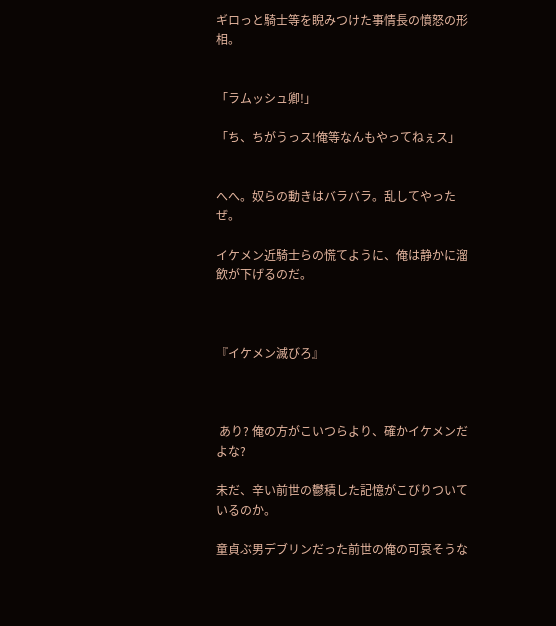ギロっと騎士等を睨みつけた事情長の憤怒の形相。


「ラムッシュ卿!」

「ち、ちがうっス!俺等なんもやってねぇス」


へへ。奴らの動きはバラバラ。乱してやったぜ。

イケメン近騎士らの慌てように、俺は静かに溜飲が下げるのだ。



『イケメン滅びろ』



 あり? 俺の方がこいつらより、確かイケメンだよな?

未だ、辛い前世の鬱積した記憶がこびりついているのか。

童貞ぶ男デブリンだった前世の俺の可哀そうな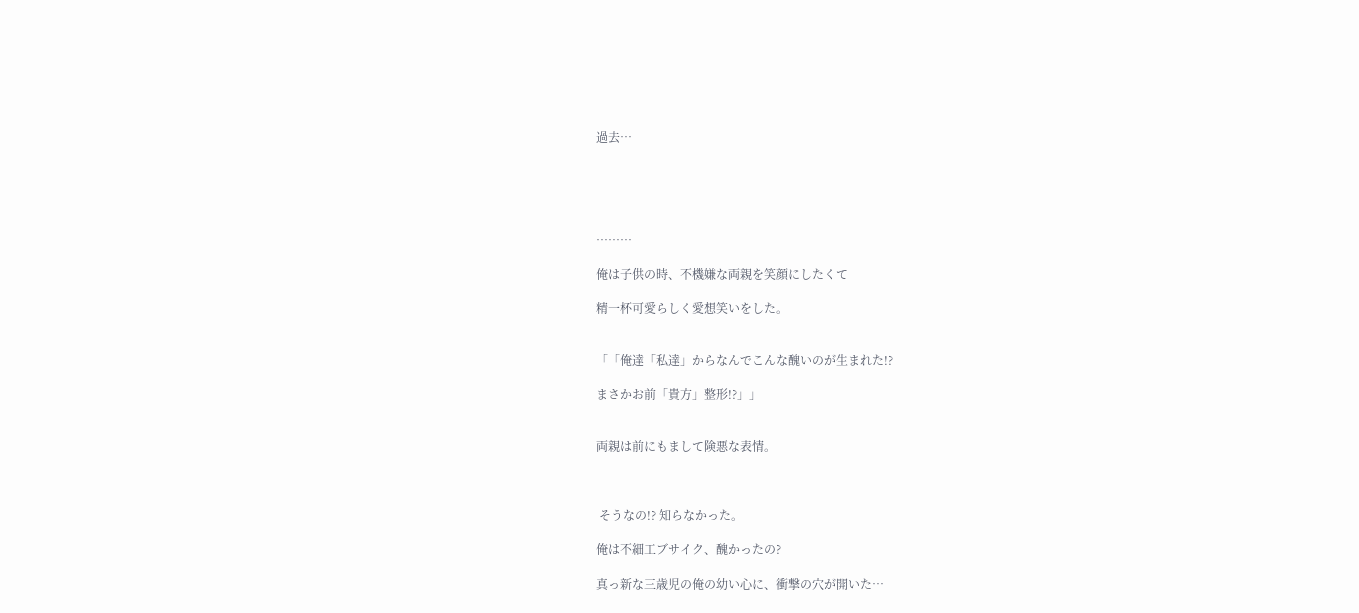過去…





………

俺は子供の時、不機嫌な両親を笑顔にしたくて

精一杯可愛らしく愛想笑いをした。


「「俺達「私達」からなんでこんな醜いのが生まれた!?

まさかお前「貴方」整形!?」」


両親は前にもまして険悪な表情。



 そうなの!? 知らなかった。

俺は不細工ブサイク、醜かったの?

真っ新な三歳児の俺の幼い心に、衝撃の穴が開いた…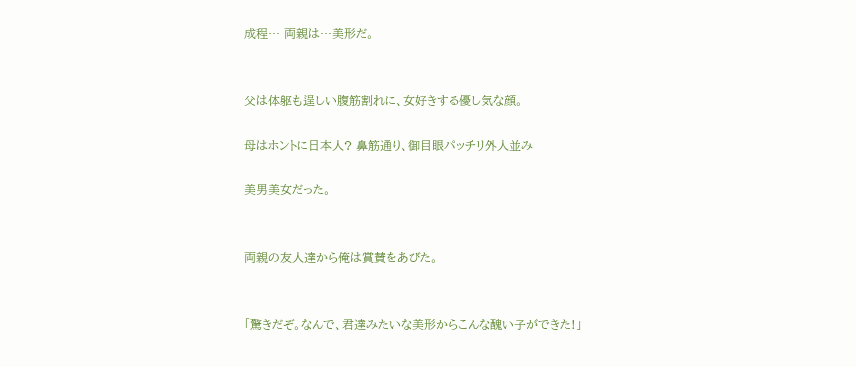成程… 両親は…美形だ。


父は体躯も逞しい腹筋割れに、女好きする優し気な顔。

母はホントに日本人? 鼻筋通り、御目眼パッチリ外人並み

美男美女だった。


両親の友人達から俺は賞賛をあびた。


「驚きだぞ。なんで、君達みたいな美形からこんな醜い子ができた!」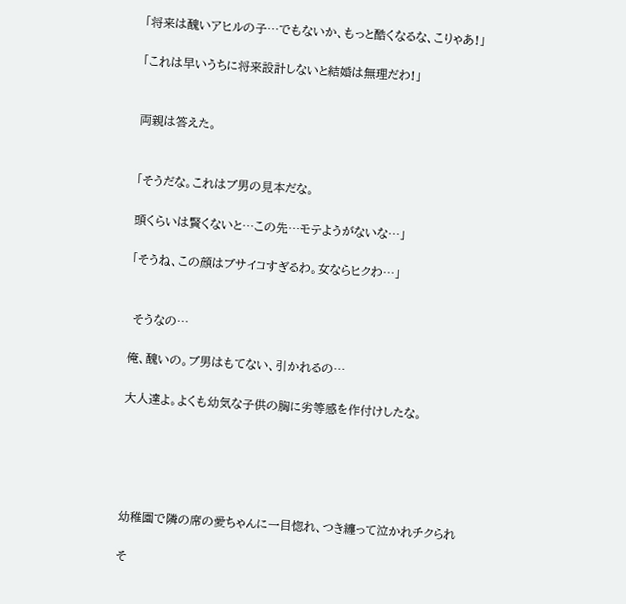「将来は醜いアヒルの子…でもないか、もっと酷くなるな、こりゃあ!」

「これは早いうちに将来設計しないと結婚は無理だわ!」


両親は答えた。


「そうだな。これはブ男の見本だな。

頭くらいは賢くないと…この先…モテようがないな…」

「そうね、この顔はブサイコすぎるわ。女ならヒクわ…」


 そうなの…

俺、醜いの。ブ男はもてない、引かれるの…

大人達よ。よくも幼気な子供の胸に劣等感を作付けしたな。





幼稚園で隣の席の愛ちゃんに一目惚れ、つき纏って泣かれチクられ

そ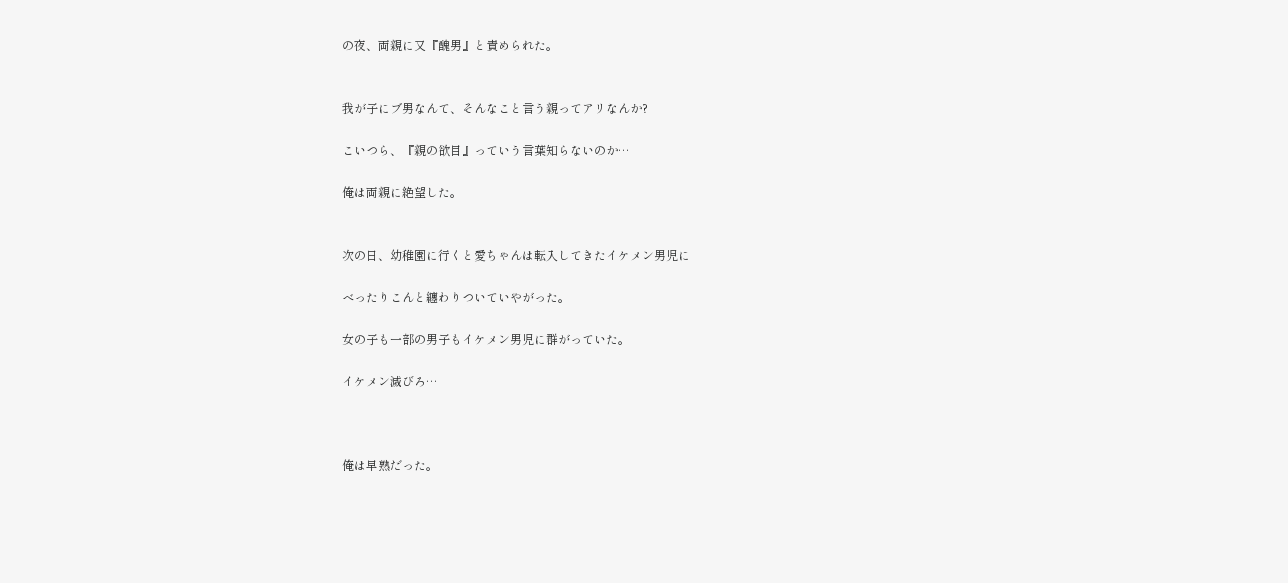の夜、両親に又『醜男』と責められた。


我が子にブ男なんて、そんなこと言う親ってアリなんか?

こいつら、『親の欲目』っていう言葉知らないのか…

俺は両親に絶望した。


次の日、幼稚園に行くと愛ちゃんは転入してきたイケメン男児に

べったりこんと纏わりついていやがった。

女の子も一部の男子もイケメン男児に群がっていた。

イケメン滅びろ…



俺は早熟だった。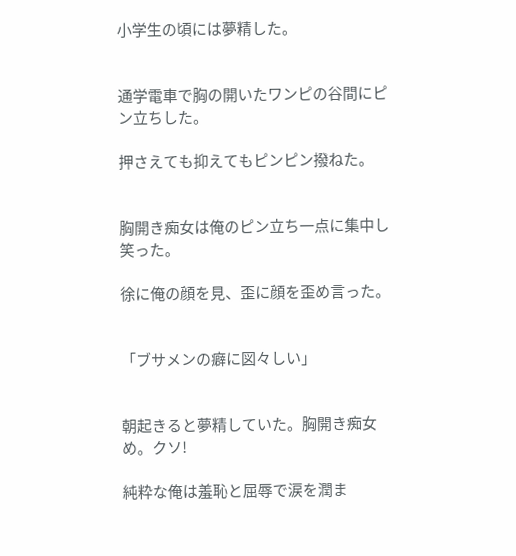小学生の頃には夢精した。


通学電車で胸の開いたワンピの谷間にピン立ちした。

押さえても抑えてもピンピン撥ねた。


胸開き痴女は俺のピン立ち一点に集中し笑った。

徐に俺の顔を見、歪に顔を歪め言った。


「ブサメンの癖に図々しい」


朝起きると夢精していた。胸開き痴女め。クソ!

純粋な俺は羞恥と屈辱で涙を潤ま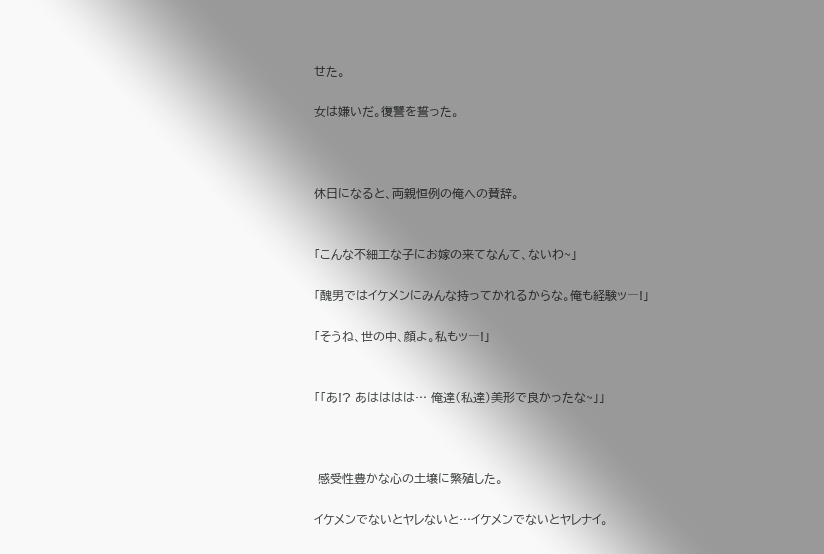せた。

女は嫌いだ。復讐を誓った。



休日になると、両親恒例の俺への賛辞。


「こんな不細工な子にお嫁の来てなんて、ないわ~」

「醜男ではイケメンにみんな持ってかれるからな。俺も経験ッ―!」

「そうね、世の中、顔よ。私もッ―!」


「「あ!? あはははは… 俺達(私達)美形で良かったな~」」



 感受性豊かな心の土壌に繁殖した。

イケメンでないとヤレないと…イケメンでないとヤレナイ。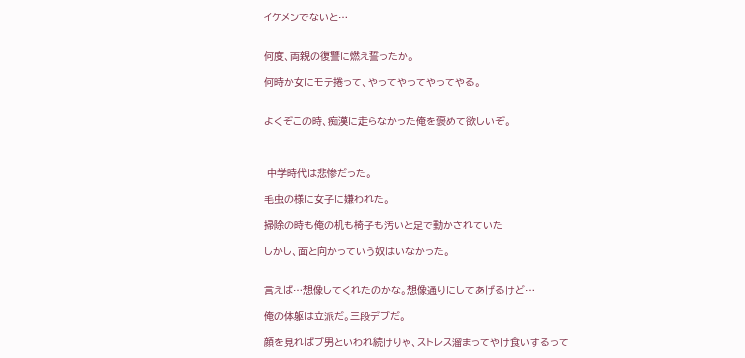イケメンでないと…


何度、両親の復讐に燃え誓ったか。

何時か女にモテ捲って、やってやってやってやる。


よくぞこの時、痴漢に走らなかった俺を褒めて欲しいぞ。



 中学時代は悲惨だった。

毛虫の様に女子に嫌われた。

掃除の時も俺の机も椅子も汚いと足で動かされていた

しかし、面と向かっていう奴はいなかった。


言えば…想像してくれたのかな。想像通りにしてあげるけど…

俺の体躯は立派だ。三段デブだ。

顔を見ればブ男といわれ続けりゃ、ストレス溜まってやけ食いするって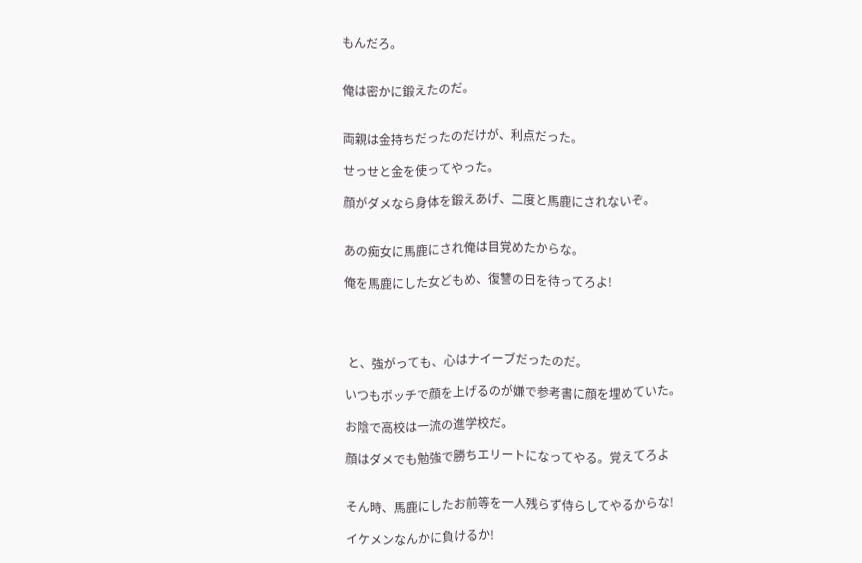もんだろ。


俺は密かに鍛えたのだ。


両親は金持ちだったのだけが、利点だった。

せっせと金を使ってやった。

顔がダメなら身体を鍛えあげ、二度と馬鹿にされないぞ。


あの痴女に馬鹿にされ俺は目覚めたからな。

俺を馬鹿にした女どもめ、復讐の日を待ってろよ!




 と、強がっても、心はナイーブだったのだ。

いつもボッチで顔を上げるのが嫌で参考書に顔を埋めていた。

お陰で高校は一流の進学校だ。

顔はダメでも勉強で勝ちエリートになってやる。覚えてろよ


そん時、馬鹿にしたお前等を一人残らず侍らしてやるからな!

イケメンなんかに負けるか!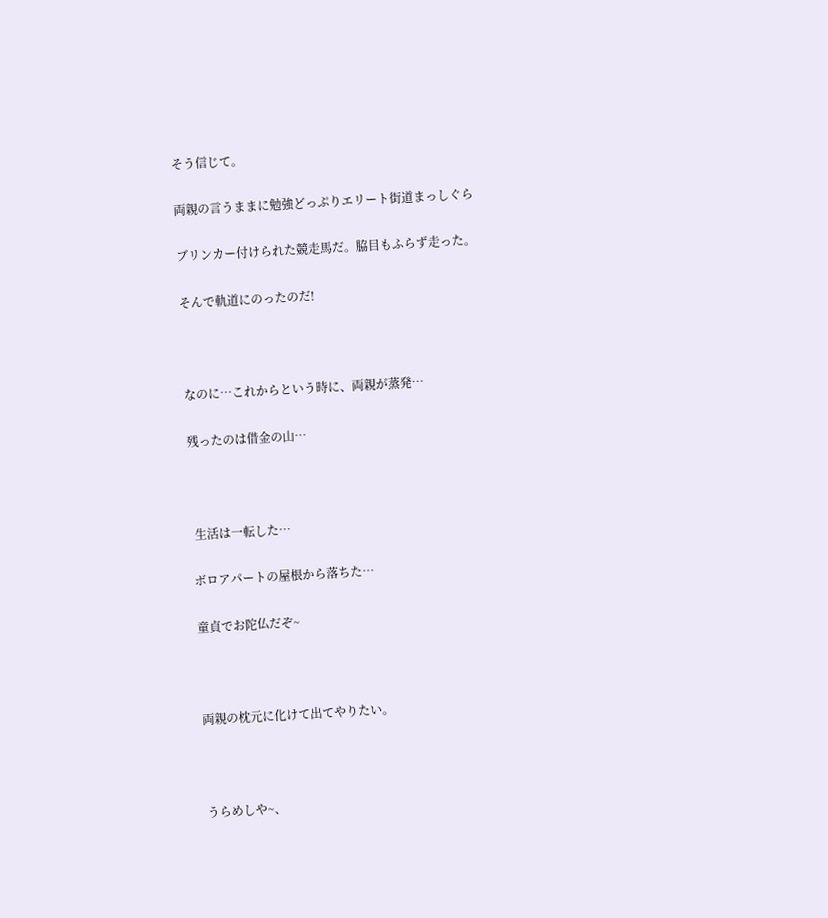そう信じて。

両親の言うままに勉強どっぷりエリート街道まっしぐら

ブリンカー付けられた競走馬だ。脇目もふらず走った。

そんで軌道にのったのだ!



なのに…これからという時に、両親が蒸発…

残ったのは借金の山…



 生活は一転した…

ボロアパートの屋根から落ちた…

童貞でお陀仏だぞ~



両親の枕元に化けて出てやりたい。



うらめしや~、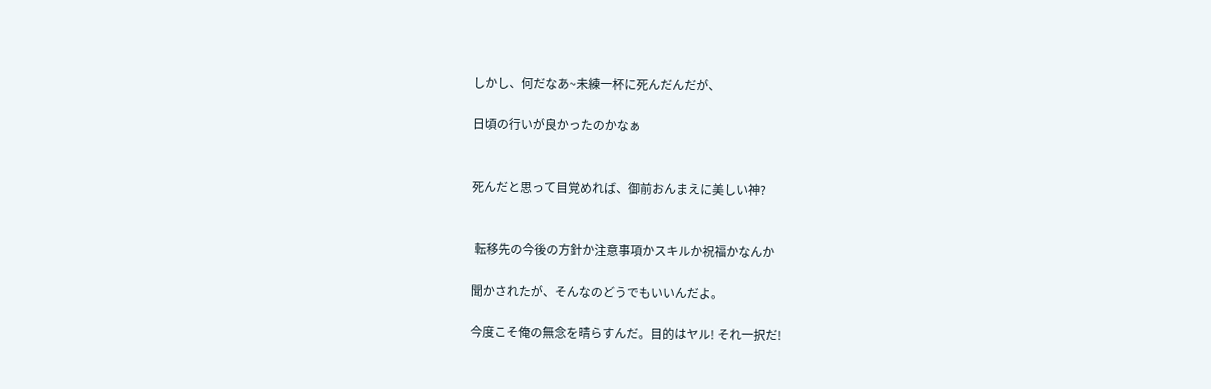しかし、何だなあ~未練一杯に死んだんだが、

日頃の行いが良かったのかなぁ


死んだと思って目覚めれば、御前おんまえに美しい神?


 転移先の今後の方針か注意事項かスキルか祝福かなんか

聞かされたが、そんなのどうでもいいんだよ。

今度こそ俺の無念を晴らすんだ。目的はヤル! それ一択だ!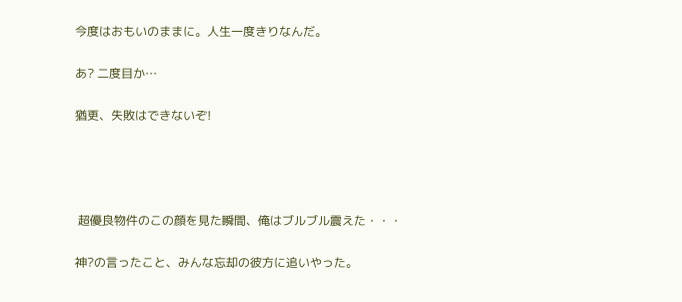今度はおもいのままに。人生一度きりなんだ。

あ? 二度目か…

猶更、失敗はできないぞ!




 超優良物件のこの顔を見た瞬間、俺はブルブル震えた・・・

神?の言ったこと、みんな忘却の彼方に追いやった。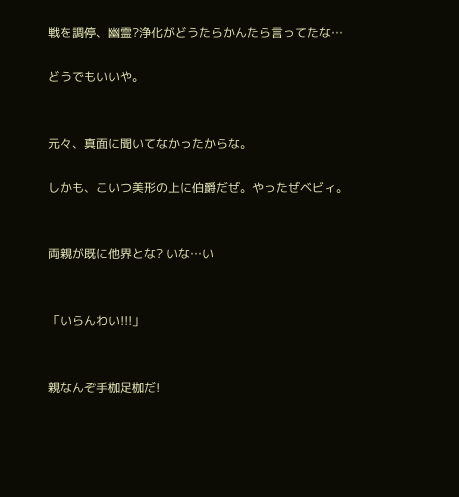戦を調停、幽霊?浄化がどうたらかんたら言ってたな…

どうでもいいや。


元々、真面に聞いてなかったからな。

しかも、こいつ美形の上に伯爵だぜ。やったぜベビィ。


両親が既に他界とな? いな…い


「いらんわい!!!」


親なんぞ手枷足枷だ!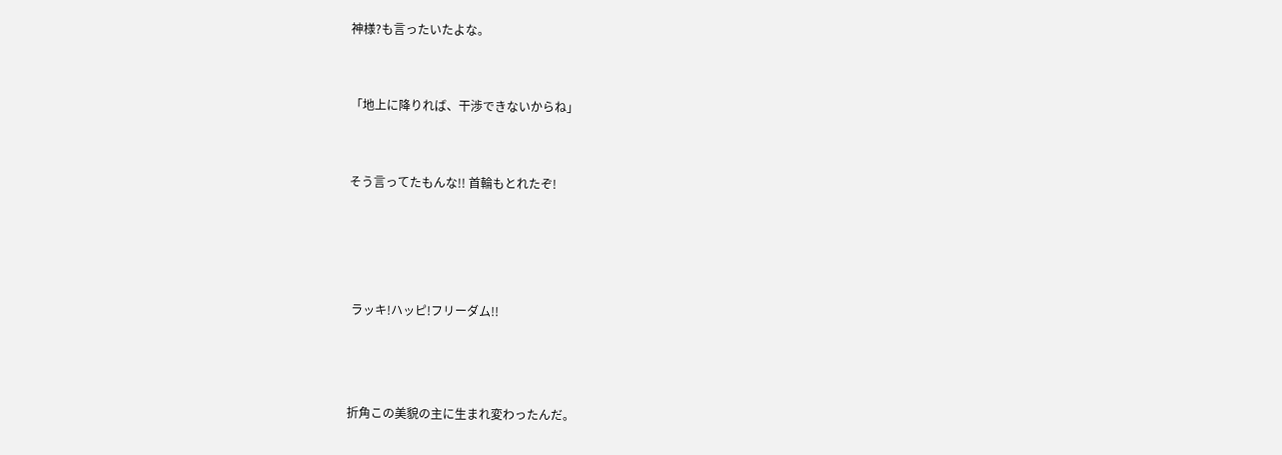神様?も言ったいたよな。


「地上に降りれば、干渉できないからね」


そう言ってたもんな!! 首輪もとれたぞ!




 ラッキ!ハッピ!フリーダム!!



折角この美貌の主に生まれ変わったんだ。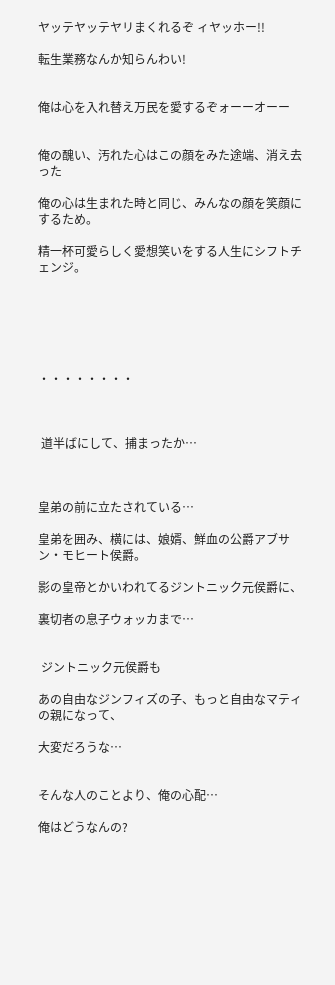ヤッテヤッテヤリまくれるぞ ィヤッホー!!

転生業務なんか知らんわい!


俺は心を入れ替え万民を愛するぞォーーオーー


俺の醜い、汚れた心はこの顔をみた途端、消え去った

俺の心は生まれた時と同じ、みんなの顔を笑顔にするため。

精一杯可愛らしく愛想笑いをする人生にシフトチェンジ。






・・・・・・・・



 道半ばにして、捕まったか…



皇弟の前に立たされている…

皇弟を囲み、横には、娘婿、鮮血の公爵アブサン・モヒート侯爵。

影の皇帝とかいわれてるジントニック元侯爵に、

裏切者の息子ウォッカまで…


 ジントニック元侯爵も

あの自由なジンフィズの子、もっと自由なマティの親になって、

大変だろうな…


そんな人のことより、俺の心配…

俺はどうなんの?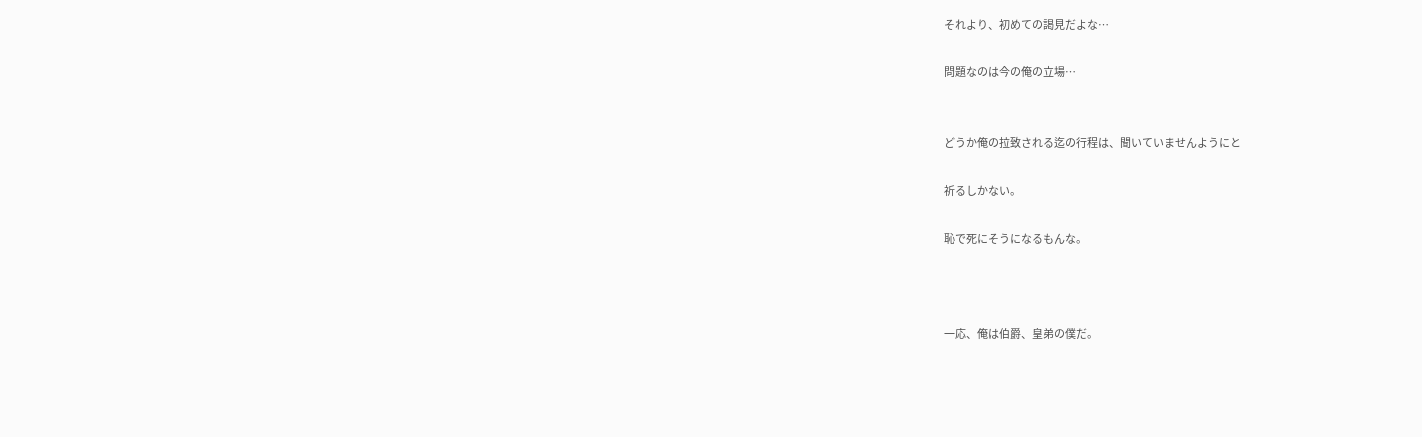それより、初めての謁見だよな…

問題なのは今の俺の立場…


どうか俺の拉致される迄の行程は、聞いていませんようにと

祈るしかない。

恥で死にそうになるもんな。



一応、俺は伯爵、皇弟の僕だ。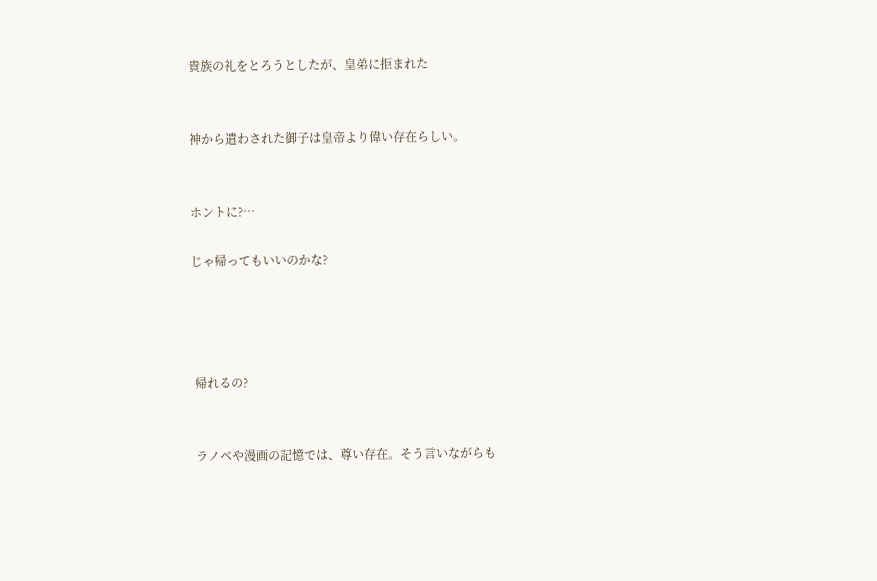貴族の礼をとろうとしたが、皇弟に拒まれた


神から遣わされた御子は皇帝より偉い存在らしい。


ホントに?…

じゃ帰ってもいいのかな?




 帰れるの?


 ラノベや漫画の記憶では、尊い存在。そう言いながらも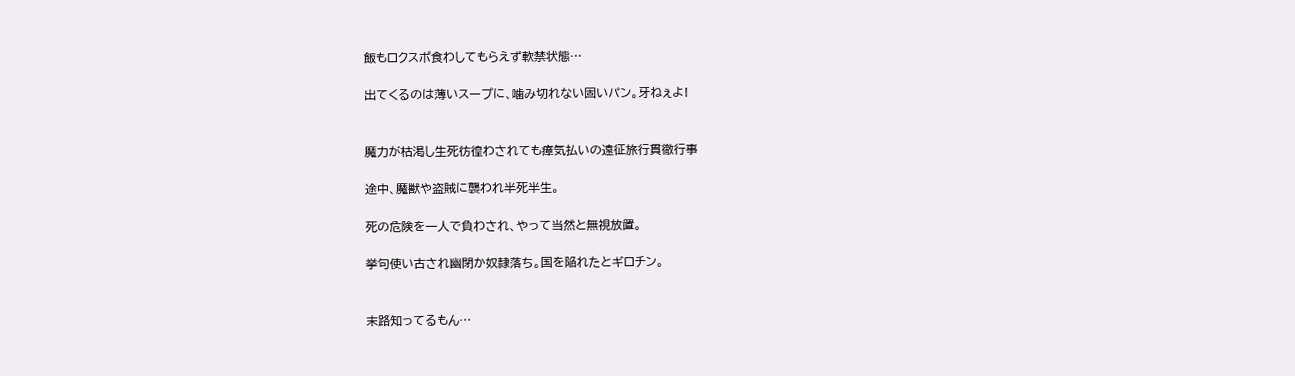飯もロクスポ食わしてもらえず軟禁状態…

出てくるのは薄いスープに、噛み切れない固いパン。牙ねぇよ!


魔力が枯渇し生死彷徨わされても瘴気払いの遠征旅行貫徹行事

途中、魔獣や盗賊に襲われ半死半生。

死の危険を一人で負わされ、やって当然と無視放置。

挙句使い古され幽閉か奴隷落ち。国を陥れたとギロチン。


末路知ってるもん…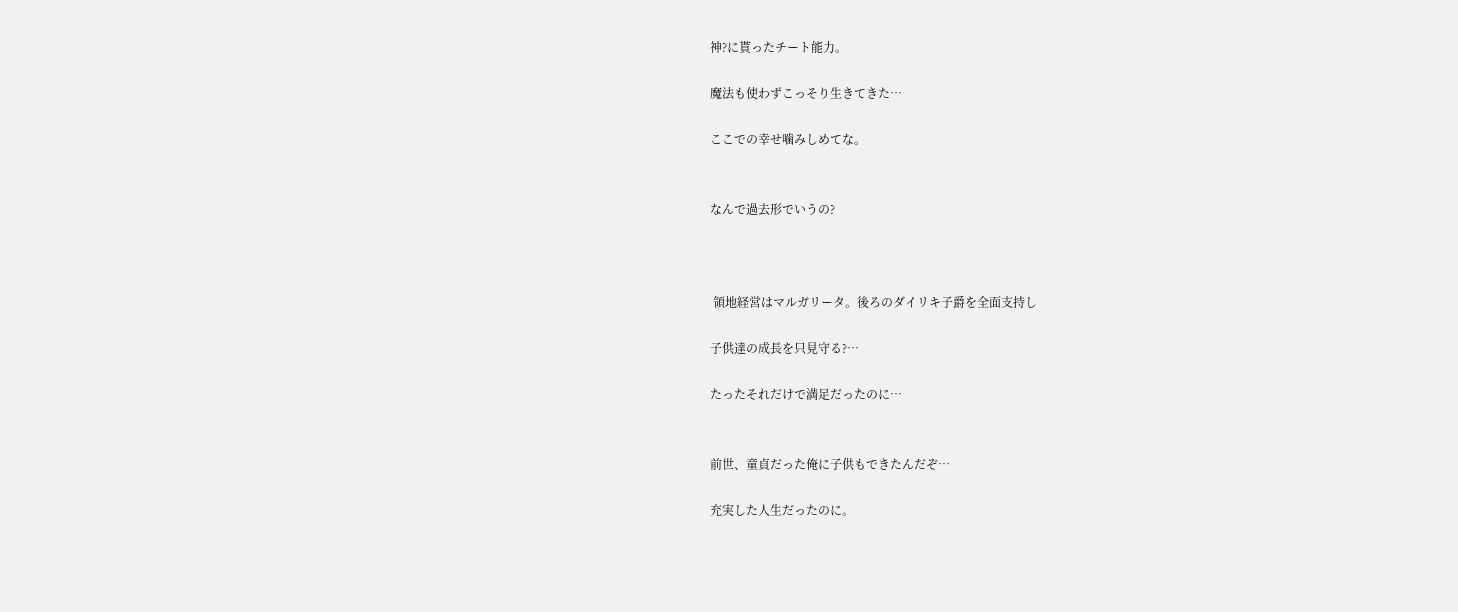神?に貰ったチート能力。

魔法も使わずこっそり生きてきた…

ここでの幸せ噛みしめてな。


なんで過去形でいうの?



 領地経営はマルガリータ。後ろのダイリキ子爵を全面支持し

子供達の成長を只見守る?…

たったそれだけで満足だったのに…


前世、童貞だった俺に子供もできたんだぞ…

充実した人生だったのに。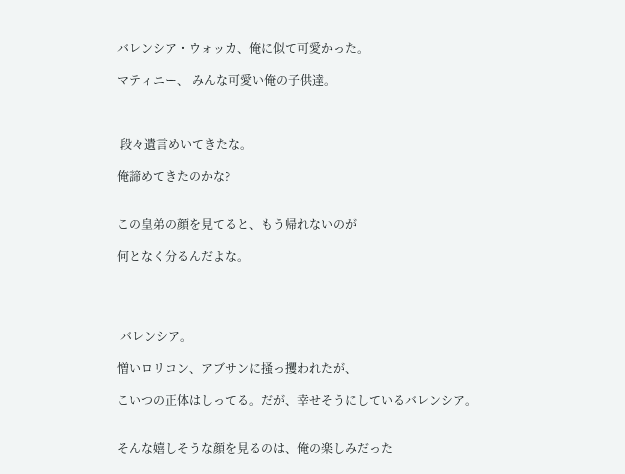バレンシア・ウォッカ、俺に似て可愛かった。

マティニー、 みんな可愛い俺の子供達。



 段々遺言めいてきたな。

俺諦めてきたのかな?


この皇弟の顔を見てると、もう帰れないのが

何となく分るんだよな。




 バレンシア。

憎いロリコン、アブサンに掻っ攫われたが、

こいつの正体はしってる。だが、幸せそうにしているバレンシア。


そんな嬉しそうな顔を見るのは、俺の楽しみだった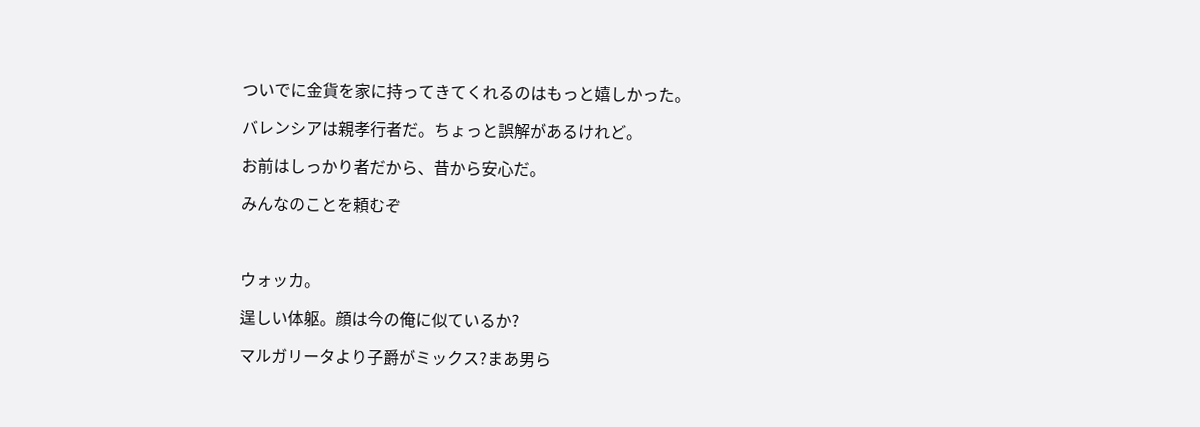ついでに金貨を家に持ってきてくれるのはもっと嬉しかった。

バレンシアは親孝行者だ。ちょっと誤解があるけれど。

お前はしっかり者だから、昔から安心だ。

みんなのことを頼むぞ



ウォッカ。

逞しい体躯。顔は今の俺に似ているか?

マルガリータより子爵がミックス?まあ男ら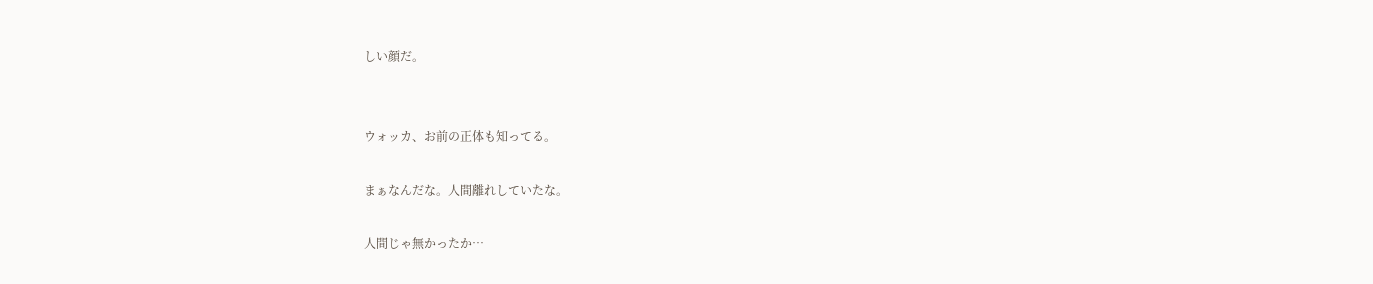しい顔だ。


ウォッカ、お前の正体も知ってる。

まぁなんだな。人間離れしていたな。

人間じゃ無かったか…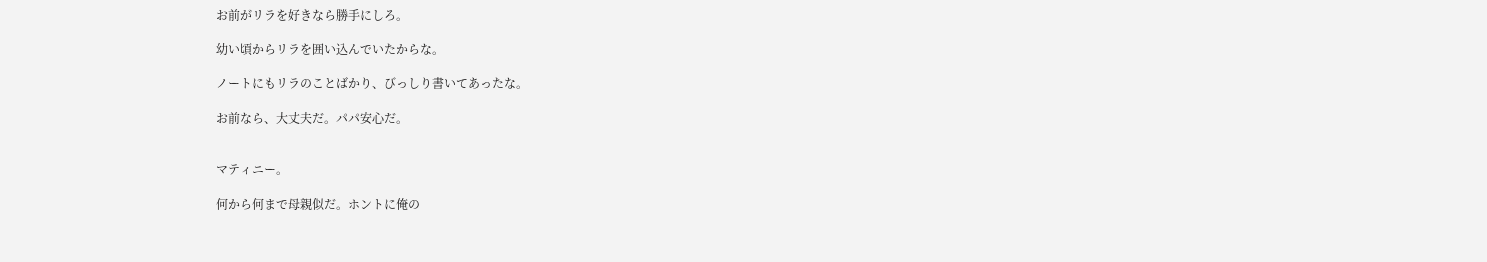お前がリラを好きなら勝手にしろ。

幼い頃からリラを囲い込んでいたからな。

ノートにもリラのことばかり、びっしり書いてあったな。

お前なら、大丈夫だ。パパ安心だ。


マティニー。

何から何まで母親似だ。ホントに俺の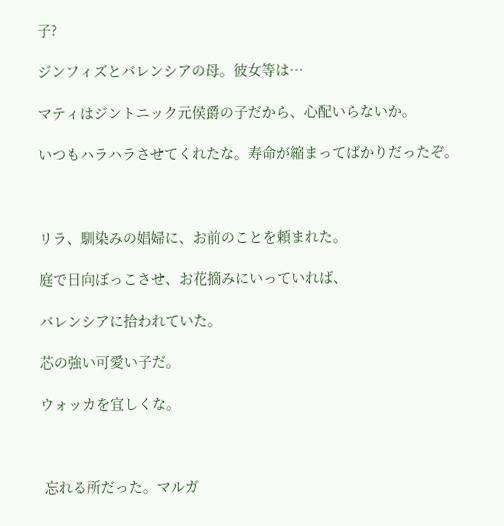子?

ジンフィズとバレンシアの母。彼女等は…

マティはジントニック元侯爵の子だから、心配いらないか。

いつもハラハラさせてくれたな。寿命が縮まってばかりだったぞ。



リラ、馴染みの娼婦に、お前のことを頼まれた。

庭で日向ぼっこさせ、お花摘みにいっていれば、

バレンシアに拾われていた。

芯の強い可愛い子だ。

ウォッカを宜しくな。



 忘れる所だった。マルガ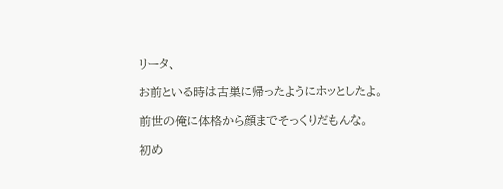リータ、

お前といる時は古巣に帰ったようにホッとしたよ。

前世の俺に体格から顔までそっくりだもんな。

初め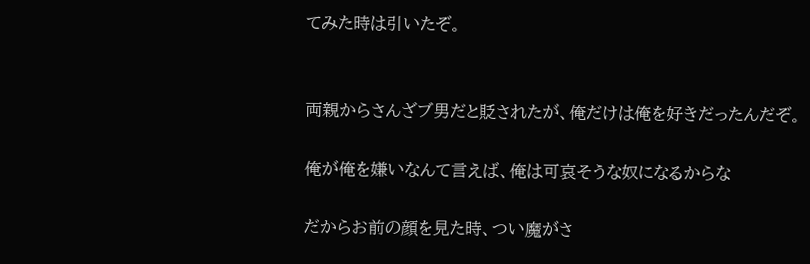てみた時は引いたぞ。


両親からさんざブ男だと貶されたが、俺だけは俺を好きだったんだぞ。

俺が俺を嫌いなんて言えば、俺は可哀そうな奴になるからな

だからお前の顔を見た時、つい魔がさ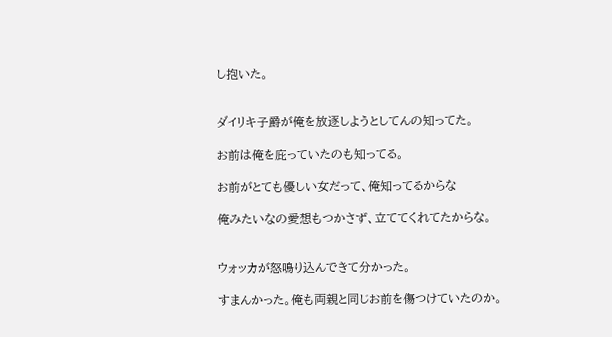し抱いた。


ダイリキ子爵が俺を放逐しようとしてんの知ってた。

お前は俺を庇っていたのも知ってる。

お前がとても優しい女だって、俺知ってるからな

俺みたいなの愛想もつかさず、立ててくれてたからな。


ウォッカが怒鳴り込んできて分かった。

すまんかった。俺も両親と同じお前を傷つけていたのか。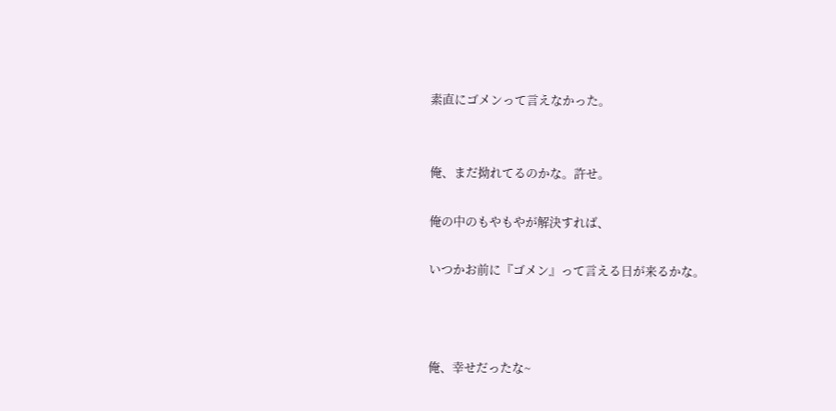素直にゴメンって言えなかった。


俺、まだ拗れてるのかな。許せ。

俺の中のもやもやが解決すれば、

いつかお前に『ゴメン』って言える日が来るかな。



俺、幸せだったな~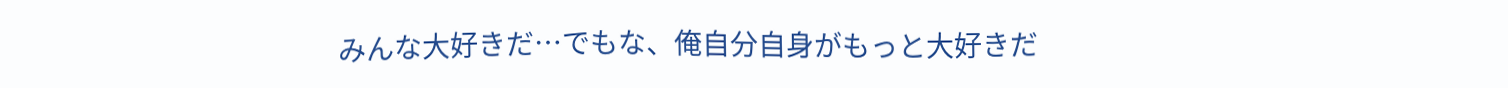みんな大好きだ…でもな、俺自分自身がもっと大好きだ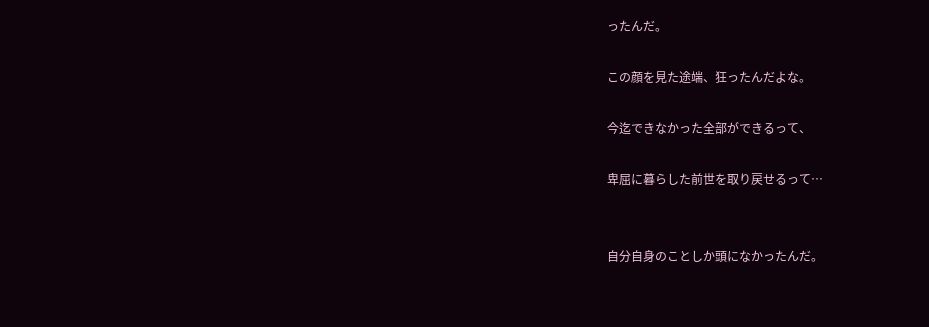ったんだ。

この顔を見た途端、狂ったんだよな。

今迄できなかった全部ができるって、

卑屈に暮らした前世を取り戻せるって…


自分自身のことしか頭になかったんだ。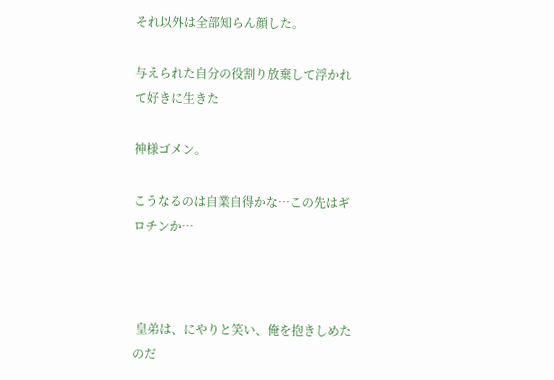それ以外は全部知らん顔した。

与えられた自分の役割り放棄して浮かれて好きに生きた

神様ゴメン。

こうなるのは自業自得かな…この先はギロチンか…



 皇弟は、にやりと笑い、俺を抱きしめたのだ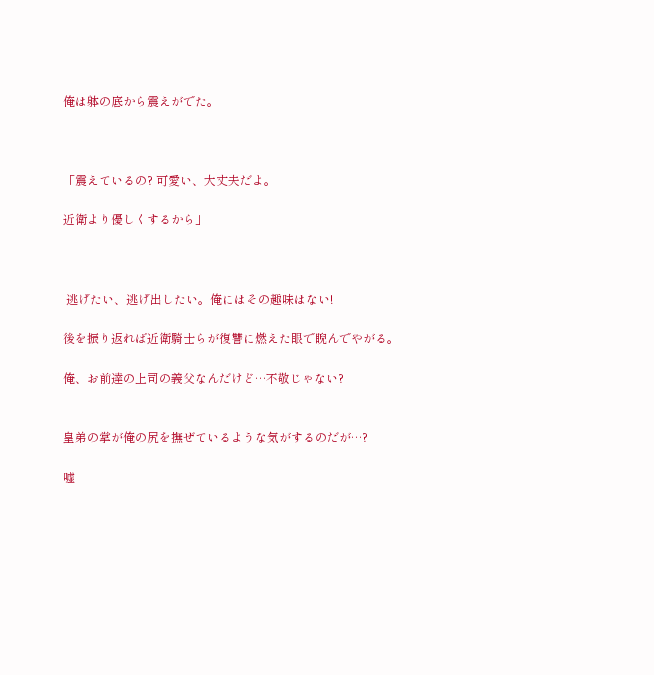俺は躰の底から震えがでた。



「震えているの? 可愛い、大丈夫だよ。

近衛より優しくするから」



 逃げたい、逃げ出したい。俺にはその趣味はない!

後を振り返れば近衛騎士らが復讐に燃えた眼で睨んでやがる。

俺、お前達の上司の義父なんだけど…不敬じゃない?


皇弟の掌が俺の尻を撫ぜているような気がするのだが…?

嘘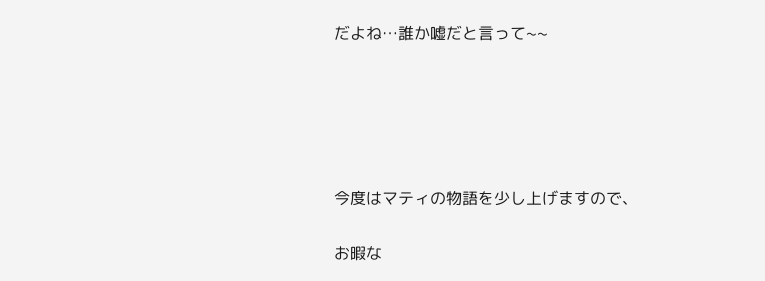だよね…誰か嘘だと言って~~





今度はマティの物語を少し上げますので、

お暇な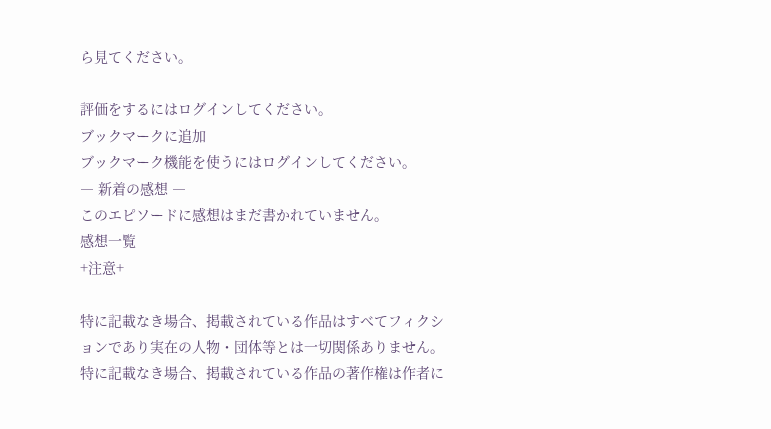ら見てください。

評価をするにはログインしてください。
ブックマークに追加
ブックマーク機能を使うにはログインしてください。
― 新着の感想 ―
このエピソードに感想はまだ書かれていません。
感想一覧
+注意+

特に記載なき場合、掲載されている作品はすべてフィクションであり実在の人物・団体等とは一切関係ありません。
特に記載なき場合、掲載されている作品の著作権は作者に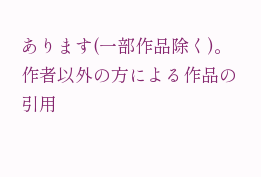あります(一部作品除く)。
作者以外の方による作品の引用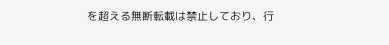を超える無断転載は禁止しており、行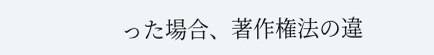った場合、著作権法の違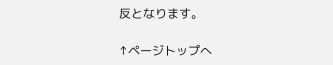反となります。

↑ページトップへ